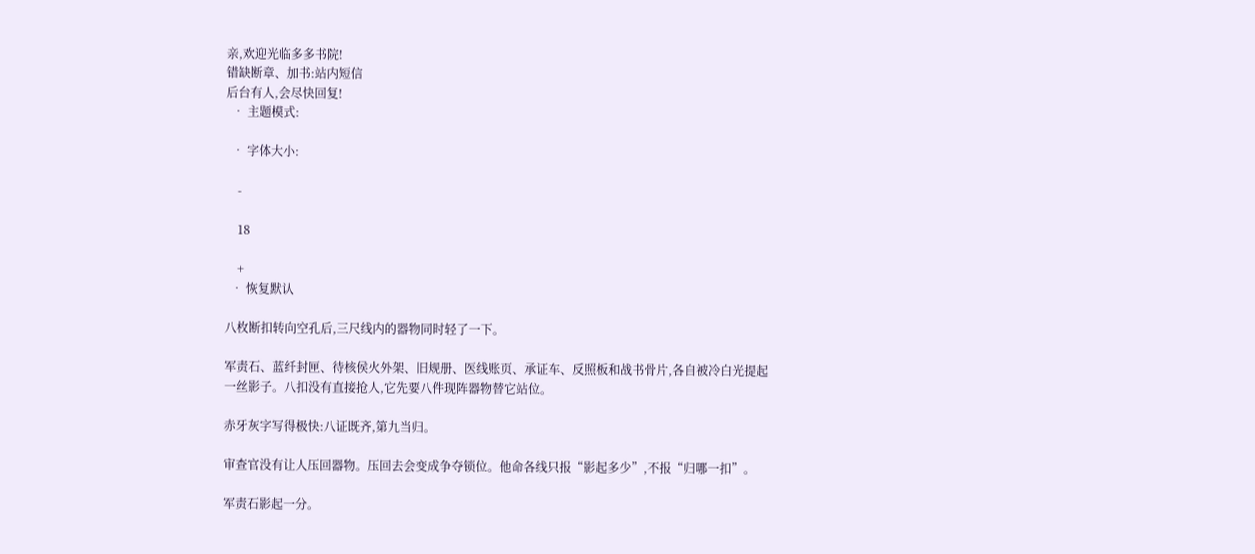亲,欢迎光临多多书院!
错缺断章、加书:站内短信
后台有人,会尽快回复!
  • 主题模式:

  • 字体大小:

    -

    18

    +
  • 恢复默认

八枚断扣转向空孔后,三尺线内的器物同时轻了一下。

军责石、蓝纤封匣、待核侯火外架、旧规册、医线账页、承证车、反照板和战书骨片,各自被冷白光提起一丝影子。八扣没有直接抢人,它先要八件现阵器物替它站位。

赤牙灰字写得极快:八证既齐,第九当归。

审查官没有让人压回器物。压回去会变成争夺锁位。他命各线只报“影起多少”,不报“归哪一扣”。

军责石影起一分。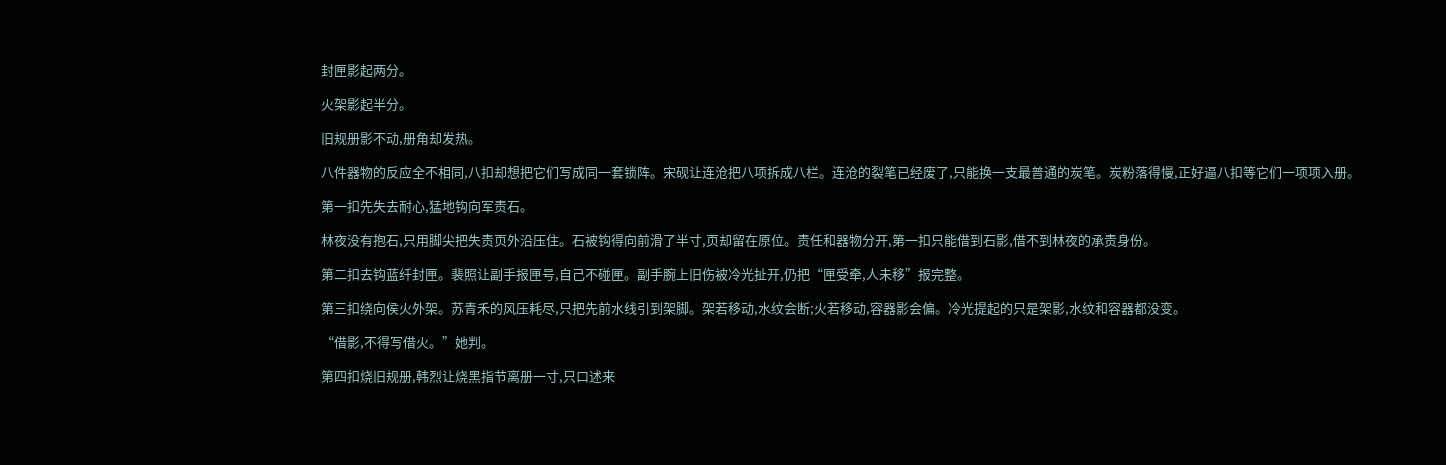封匣影起两分。

火架影起半分。

旧规册影不动,册角却发热。

八件器物的反应全不相同,八扣却想把它们写成同一套锁阵。宋砚让连沧把八项拆成八栏。连沧的裂笔已经废了,只能换一支最普通的炭笔。炭粉落得慢,正好逼八扣等它们一项项入册。

第一扣先失去耐心,猛地钩向军责石。

林夜没有抱石,只用脚尖把失责页外沿压住。石被钩得向前滑了半寸,页却留在原位。责任和器物分开,第一扣只能借到石影,借不到林夜的承责身份。

第二扣去钩蓝纤封匣。裴照让副手报匣号,自己不碰匣。副手腕上旧伤被冷光扯开,仍把“匣受牵,人未移”报完整。

第三扣绕向侯火外架。苏青禾的风压耗尽,只把先前水线引到架脚。架若移动,水纹会断;火若移动,容器影会偏。冷光提起的只是架影,水纹和容器都没变。

“借影,不得写借火。”她判。

第四扣烧旧规册,韩烈让烧黑指节离册一寸,只口述来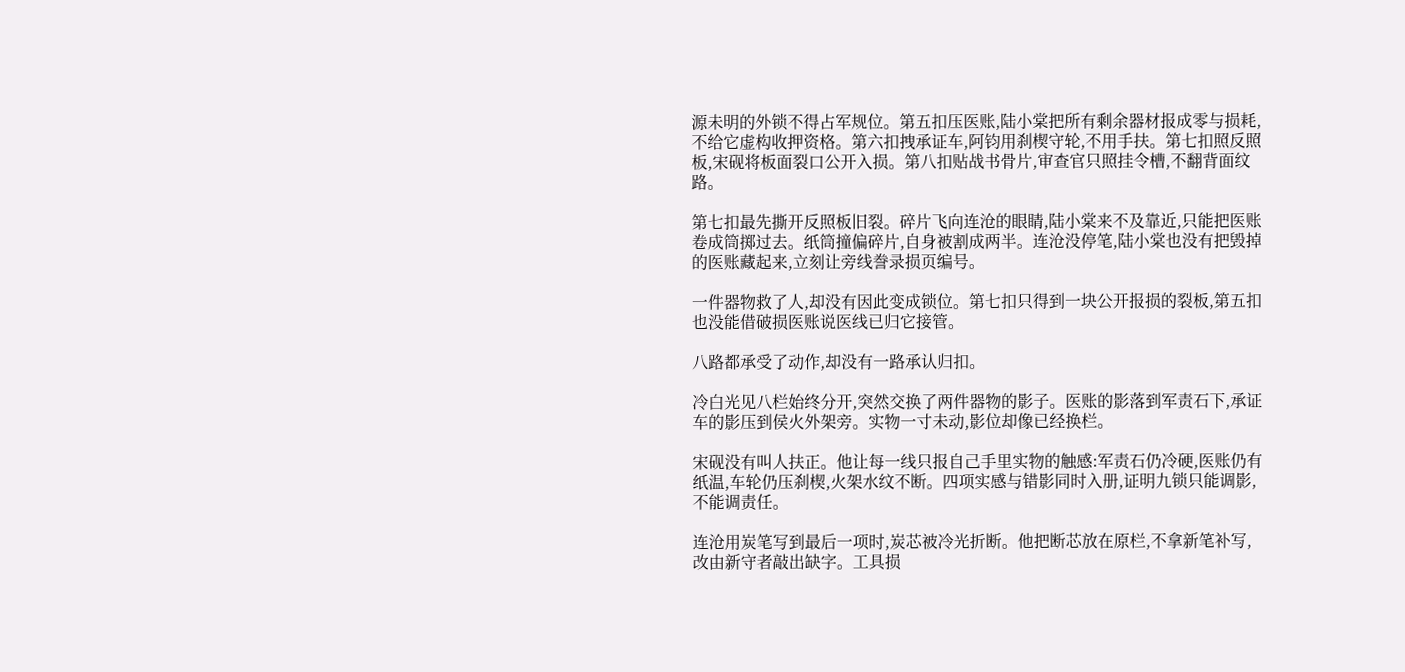源未明的外锁不得占军规位。第五扣压医账,陆小棠把所有剩余器材报成零与损耗,不给它虚构收押资格。第六扣拽承证车,阿钧用刹楔守轮,不用手扶。第七扣照反照板,宋砚将板面裂口公开入损。第八扣贴战书骨片,审查官只照挂令槽,不翻背面纹路。

第七扣最先撕开反照板旧裂。碎片飞向连沧的眼睛,陆小棠来不及靠近,只能把医账卷成筒掷过去。纸筒撞偏碎片,自身被割成两半。连沧没停笔,陆小棠也没有把毁掉的医账藏起来,立刻让旁线誊录损页编号。

一件器物救了人,却没有因此变成锁位。第七扣只得到一块公开报损的裂板,第五扣也没能借破损医账说医线已归它接管。

八路都承受了动作,却没有一路承认归扣。

冷白光见八栏始终分开,突然交换了两件器物的影子。医账的影落到军责石下,承证车的影压到侯火外架旁。实物一寸未动,影位却像已经换栏。

宋砚没有叫人扶正。他让每一线只报自己手里实物的触感:军责石仍冷硬,医账仍有纸温,车轮仍压刹楔,火架水纹不断。四项实感与错影同时入册,证明九锁只能调影,不能调责任。

连沧用炭笔写到最后一项时,炭芯被冷光折断。他把断芯放在原栏,不拿新笔补写,改由新守者敲出缺字。工具损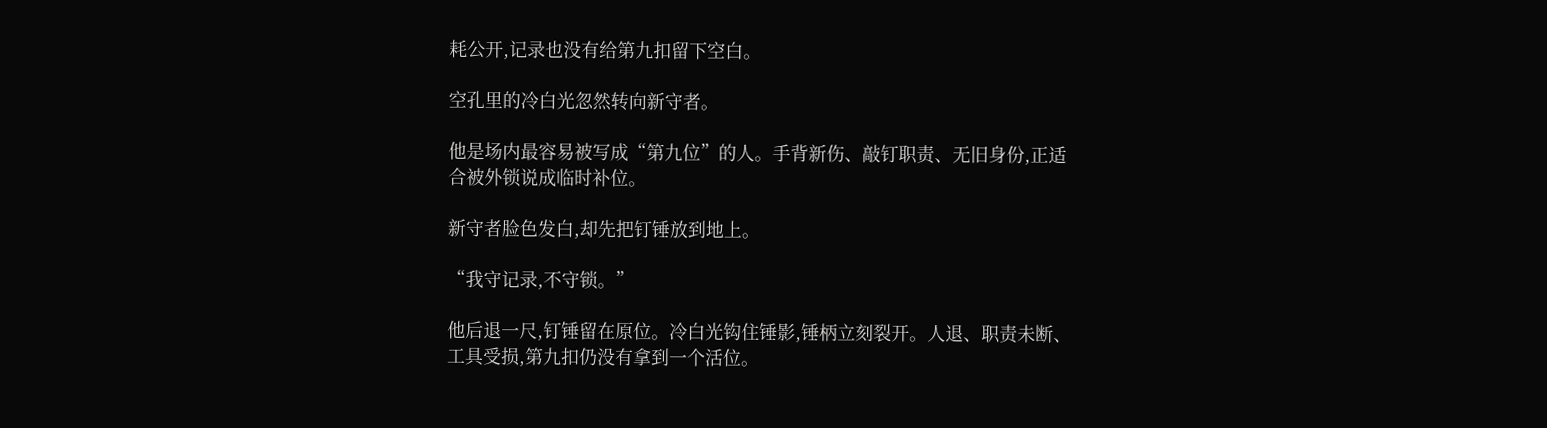耗公开,记录也没有给第九扣留下空白。

空孔里的冷白光忽然转向新守者。

他是场内最容易被写成“第九位”的人。手背新伤、敲钉职责、无旧身份,正适合被外锁说成临时补位。

新守者脸色发白,却先把钉锤放到地上。

“我守记录,不守锁。”

他后退一尺,钉锤留在原位。冷白光钩住锤影,锤柄立刻裂开。人退、职责未断、工具受损,第九扣仍没有拿到一个活位。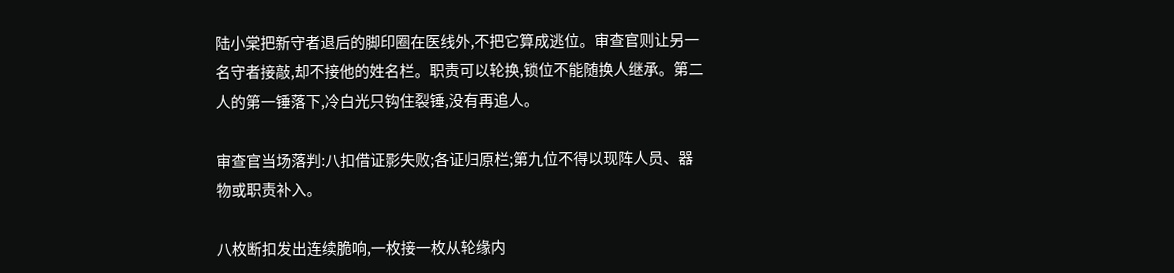陆小棠把新守者退后的脚印圈在医线外,不把它算成逃位。审查官则让另一名守者接敲,却不接他的姓名栏。职责可以轮换,锁位不能随换人继承。第二人的第一锤落下,冷白光只钩住裂锤,没有再追人。

审查官当场落判:八扣借证影失败;各证归原栏;第九位不得以现阵人员、器物或职责补入。

八枚断扣发出连续脆响,一枚接一枚从轮缘内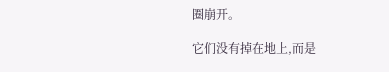圈崩开。

它们没有掉在地上,而是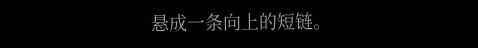悬成一条向上的短链。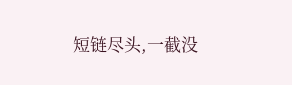短链尽头,一截没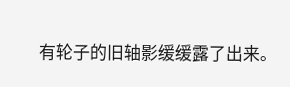有轮子的旧轴影缓缓露了出来。